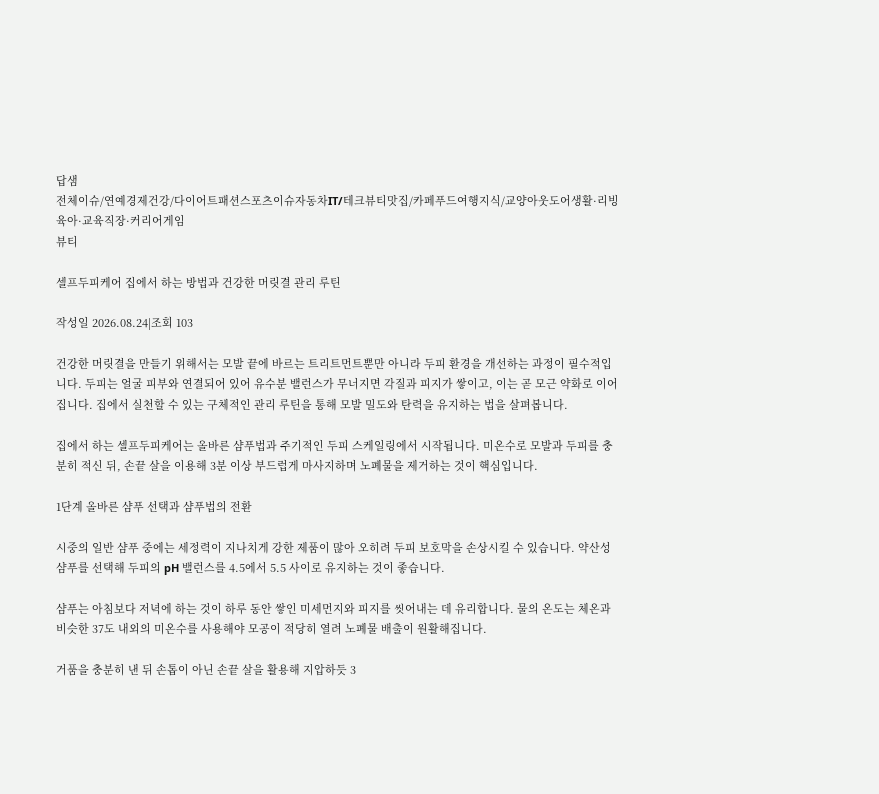답샘
전체이슈/연예경제건강/다이어트패션스포츠이슈자동차IT/테크뷰티맛집/카페푸드여행지식/교양아웃도어생활·리빙육아·교육직장·커리어게임
뷰티

셀프두피케어 집에서 하는 방법과 건강한 머릿결 관리 루틴

작성일 2026.08.24|조회 103

건강한 머릿결을 만들기 위해서는 모발 끝에 바르는 트리트먼트뿐만 아니라 두피 환경을 개선하는 과정이 필수적입니다. 두피는 얼굴 피부와 연결되어 있어 유수분 밸런스가 무너지면 각질과 피지가 쌓이고, 이는 곧 모근 약화로 이어집니다. 집에서 실천할 수 있는 구체적인 관리 루틴을 통해 모발 밀도와 탄력을 유지하는 법을 살펴봅니다.

집에서 하는 셀프두피케어는 올바른 샴푸법과 주기적인 두피 스케일링에서 시작됩니다. 미온수로 모발과 두피를 충분히 적신 뒤, 손끝 살을 이용해 3분 이상 부드럽게 마사지하며 노폐물을 제거하는 것이 핵심입니다.

1단계 올바른 샴푸 선택과 샴푸법의 전환

시중의 일반 샴푸 중에는 세정력이 지나치게 강한 제품이 많아 오히려 두피 보호막을 손상시킬 수 있습니다. 약산성 샴푸를 선택해 두피의 pH 밸런스를 4.5에서 5.5 사이로 유지하는 것이 좋습니다.

샴푸는 아침보다 저녁에 하는 것이 하루 동안 쌓인 미세먼지와 피지를 씻어내는 데 유리합니다. 물의 온도는 체온과 비슷한 37도 내외의 미온수를 사용해야 모공이 적당히 열려 노폐물 배출이 원활해집니다.

거품을 충분히 낸 뒤 손톱이 아닌 손끝 살을 활용해 지압하듯 3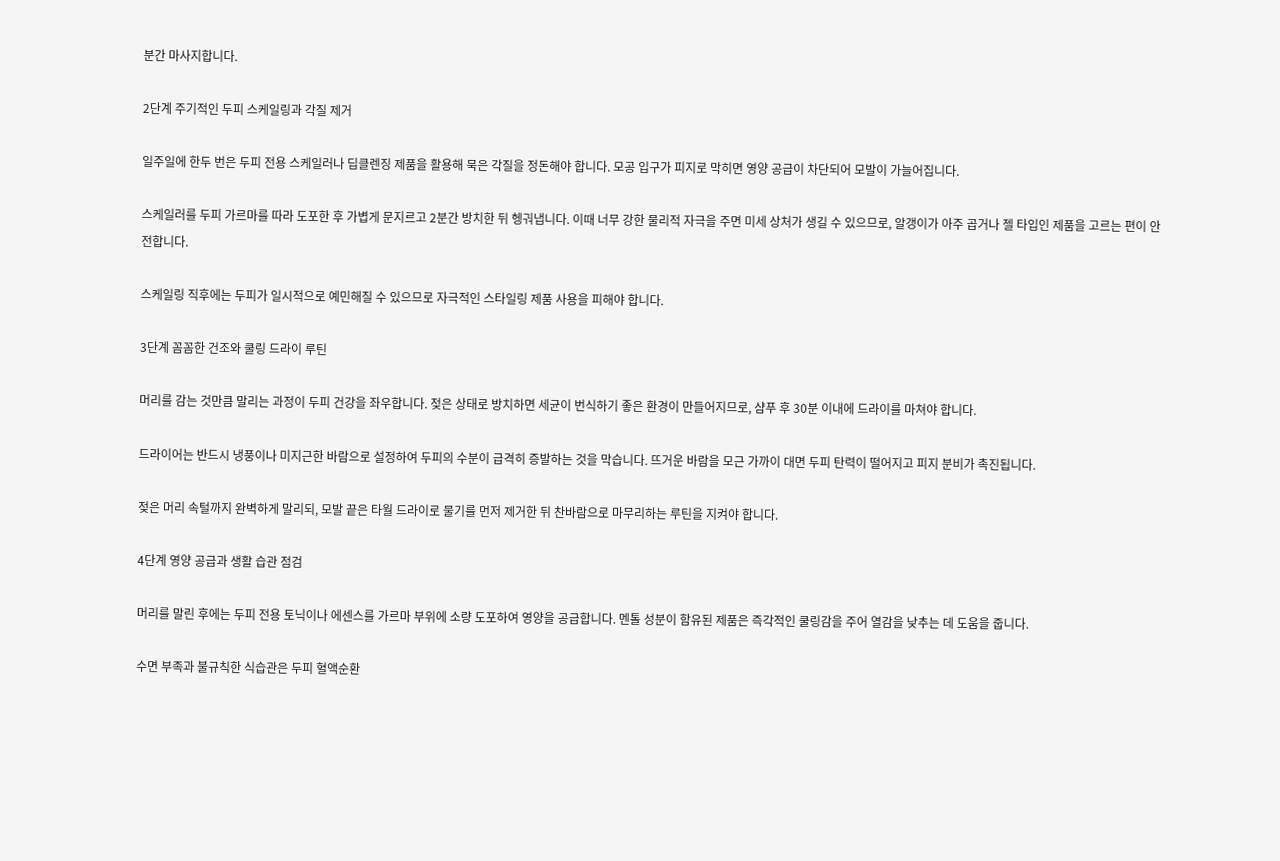분간 마사지합니다.

2단계 주기적인 두피 스케일링과 각질 제거

일주일에 한두 번은 두피 전용 스케일러나 딥클렌징 제품을 활용해 묵은 각질을 정돈해야 합니다. 모공 입구가 피지로 막히면 영양 공급이 차단되어 모발이 가늘어집니다.

스케일러를 두피 가르마를 따라 도포한 후 가볍게 문지르고 2분간 방치한 뒤 헹궈냅니다. 이때 너무 강한 물리적 자극을 주면 미세 상처가 생길 수 있으므로, 알갱이가 아주 곱거나 젤 타입인 제품을 고르는 편이 안전합니다.

스케일링 직후에는 두피가 일시적으로 예민해질 수 있으므로 자극적인 스타일링 제품 사용을 피해야 합니다.

3단계 꼼꼼한 건조와 쿨링 드라이 루틴

머리를 감는 것만큼 말리는 과정이 두피 건강을 좌우합니다. 젖은 상태로 방치하면 세균이 번식하기 좋은 환경이 만들어지므로, 샴푸 후 30분 이내에 드라이를 마쳐야 합니다.

드라이어는 반드시 냉풍이나 미지근한 바람으로 설정하여 두피의 수분이 급격히 증발하는 것을 막습니다. 뜨거운 바람을 모근 가까이 대면 두피 탄력이 떨어지고 피지 분비가 촉진됩니다.

젖은 머리 속털까지 완벽하게 말리되, 모발 끝은 타월 드라이로 물기를 먼저 제거한 뒤 찬바람으로 마무리하는 루틴을 지켜야 합니다.

4단계 영양 공급과 생활 습관 점검

머리를 말린 후에는 두피 전용 토닉이나 에센스를 가르마 부위에 소량 도포하여 영양을 공급합니다. 멘톨 성분이 함유된 제품은 즉각적인 쿨링감을 주어 열감을 낮추는 데 도움을 줍니다.

수면 부족과 불규칙한 식습관은 두피 혈액순환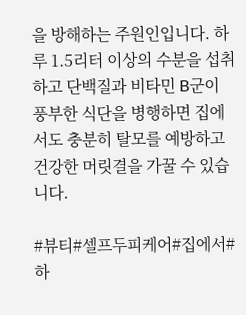을 방해하는 주원인입니다. 하루 1.5리터 이상의 수분을 섭취하고 단백질과 비타민 B군이 풍부한 식단을 병행하면 집에서도 충분히 탈모를 예방하고 건강한 머릿결을 가꿀 수 있습니다.

#뷰티#셀프두피케어#집에서#하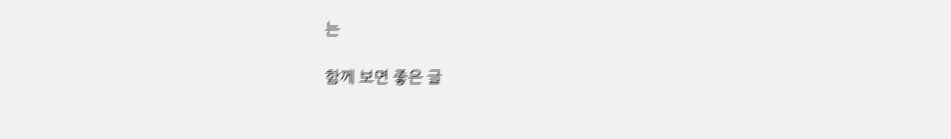는

함께 보면 좋은 글